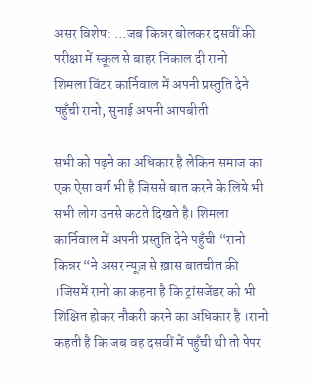असर विशेष: …जब किन्नर बोलकर दसवीं की परीक्षा में स्कूल से बाहर निकाल दी रानो
शिमला विंटर कार्निवाल में अपनी प्रस्तुति देने पहुँची रानो, सुनाई अपनी आपबीती

सभी को पढ़ने का अधिकार है लेकिन समाज का एक ऐसा वर्ग भी है जिससे बात करने के लिये भी सभी लोग उनसे कटते दिखते है। शिमला कार्निवाल में अपनी प्रस्तुति देने पहुँची “रानो किन्नर “ने असर न्यूज़ से ख़ास बातचीत की ।जिसमें रानो का कहना है कि ट्रांसजेंडर को भी शिक्षित होकर नौकरी करने का अधिकार है ।रानो कहती है कि जब वह दसवीं में पहुँची थी तो पेपर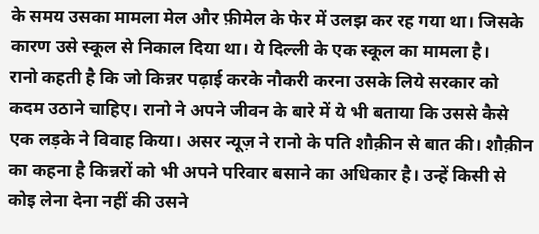के समय उसका मामला मेल और फ़ीमेल के फेर में उलझ कर रह गया था। जिसके कारण उसे स्कूल से निकाल दिया था। ये दिल्ली के एक स्कूल का मामला है।
रानो कहती है कि जो किन्नर पढ़ाई करके नौकरी करना उसके लिये सरकार को कदम उठाने चाहिए। रानो ने अपने जीवन के बारे में ये भी बताया कि उससे कैसे एक लड़के ने विवाह किया। असर न्यूज़ ने रानो के पति शौक़ीन से बात की। शौक़ीन का कहना है किन्नरों को भी अपने परिवार बसाने का अधिकार है। उन्हें किसी से कोइ लेना देना नहीं की उसने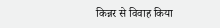किन्नर से विवाह किया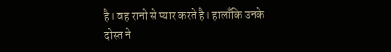है। वह रानो से प्यार करते है। हालाँकि उनके दोस्त ने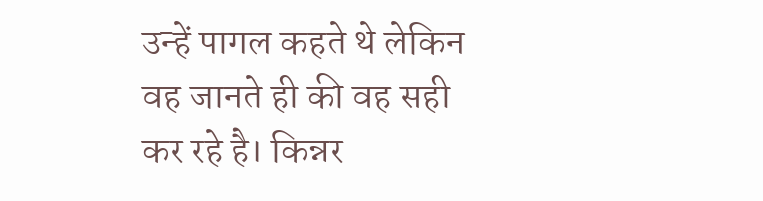उन्हें पागल कहते थे लेकिन वह जानते ही की वह सही कर रहे है। किन्नर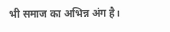भी समाज का अभिन्न अंग है।